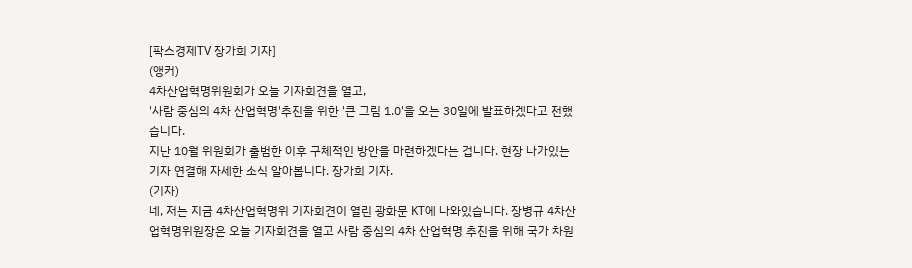[팍스경제TV 장가희 기자]
(앵커)
4차산업혁명위원회가 오늘 기자회견을 열고,
'사람 중심의 4차 산업혁명'추진을 위한 '큰 그림 1.0'을 오는 30일에 발표하겠다고 전했습니다.
지난 10월 위원회가 출범한 이후 구체적인 방안을 마련하겠다는 겁니다. 현장 나가있는 기자 연결해 자세한 소식 알아봅니다. 장가희 기자.
(기자)
네, 저는 지금 4차산업혁명위 기자회견이 열린 광화문 KT에 나와있습니다. 장병규 4차산업혁명위원장은 오늘 기자회견을 열고 사람 중심의 4차 산업혁명 추진을 위해 국가 차원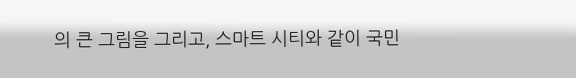의 큰 그림을 그리고, 스마트 시티와 같이 국민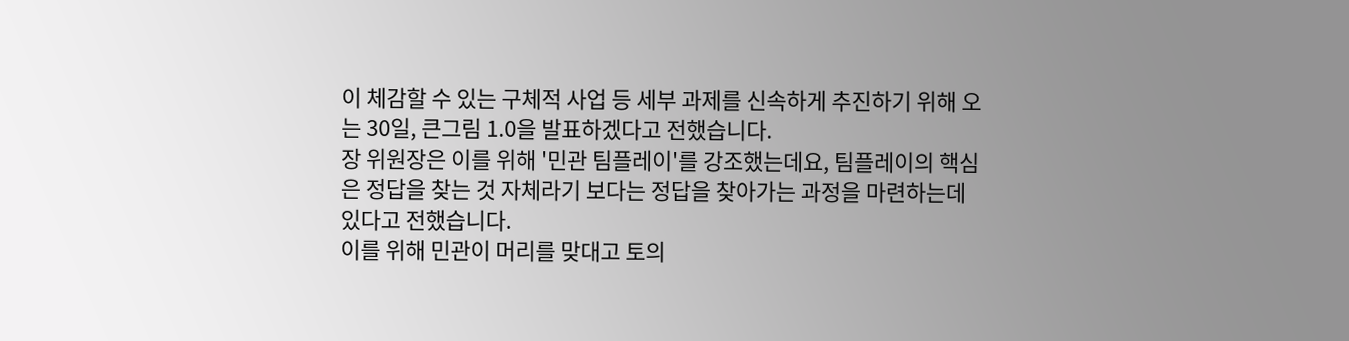이 체감할 수 있는 구체적 사업 등 세부 과제를 신속하게 추진하기 위해 오는 30일, 큰그림 1.0을 발표하겠다고 전했습니다.
장 위원장은 이를 위해 '민관 팀플레이'를 강조했는데요, 팀플레이의 핵심은 정답을 찾는 것 자체라기 보다는 정답을 찾아가는 과정을 마련하는데 있다고 전했습니다.
이를 위해 민관이 머리를 맞대고 토의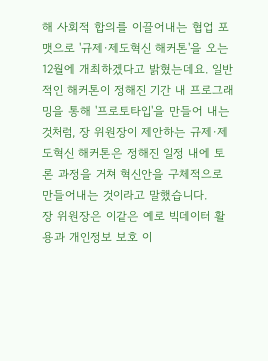해 사회적 합의를 이끌어내는 협업 포맷으로 '규제·제도혁신 해커톤'을 오는 12월에 개최하겠다고 밝혔는데요. 일반적인 해커톤이 정해진 기간 내 프로그래밍을 통해 '프로토타입'을 만들어 내는 것처럼, 장 위원장이 제안하는 규제·제도혁신 해커톤은 정해진 일정 내에 토론 과정을 거쳐 혁신안을 구체적으로 만들어내는 것이라고 말했습니다.
장 위원장은 이같은 예로 빅데이터 활용과 개인정보 보호 이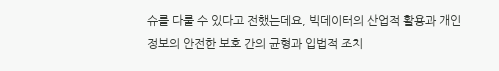슈를 다룰 수 있다고 전했는데요, 빅데이터의 산업적 활용과 개인정보의 안전한 보호 간의 균형과 입법적 조치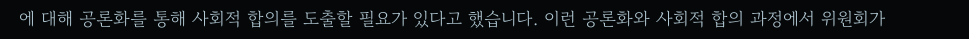에 대해 공론화를 통해 사회적 합의를 도출할 필요가 있다고 했습니다. 이런 공론화와 사회적 합의 과정에서 위원회가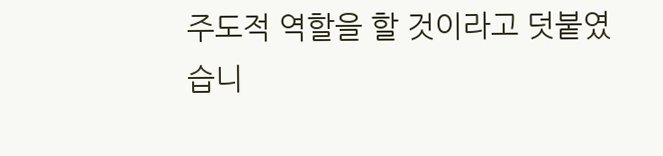주도적 역할을 할 것이라고 덧붙였습니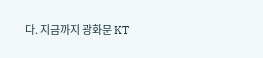다. 지금까지 광화문 KT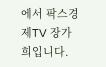에서 팍스경제TV 장가희입니다.